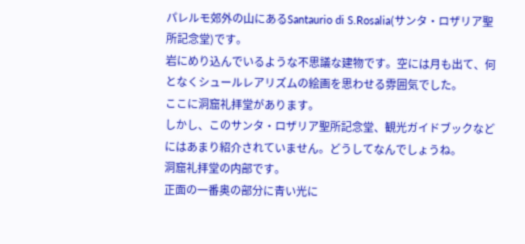パレルモ郊外の山にあるSantaurio di S.Rosalia(サンタ・ロザリア聖所記念堂)です。
岩にめり込んでいるような不思議な建物です。空には月も出て、何となくシュールレアリズムの絵画を思わせる雰囲気でした。
ここに洞窟礼拝堂があります。
しかし、このサンタ・ロザリア聖所記念堂、観光ガイドブックなどにはあまり紹介されていません。どうしてなんでしょうね。
洞窟礼拝堂の内部です。
正面の一番奥の部分に青い光に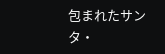包まれたサンタ・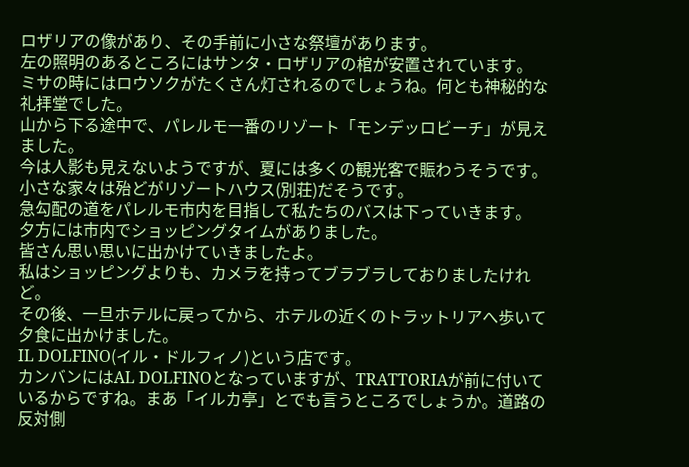ロザリアの像があり、その手前に小さな祭壇があります。
左の照明のあるところにはサンタ・ロザリアの棺が安置されています。
ミサの時にはロウソクがたくさん灯されるのでしょうね。何とも神秘的な礼拝堂でした。
山から下る途中で、パレルモ一番のリゾート「モンデッロビーチ」が見えました。
今は人影も見えないようですが、夏には多くの観光客で賑わうそうです。小さな家々は殆どがリゾートハウス(別荘)だそうです。
急勾配の道をパレルモ市内を目指して私たちのバスは下っていきます。
夕方には市内でショッピングタイムがありました。
皆さん思い思いに出かけていきましたよ。
私はショッピングよりも、カメラを持ってブラブラしておりましたけれど。
その後、一旦ホテルに戻ってから、ホテルの近くのトラットリアへ歩いて夕食に出かけました。
IL DOLFINO(イル・ドルフィノ)という店です。
カンバンにはAL DOLFINOとなっていますが、TRATTORIAが前に付いているからですね。まあ「イルカ亭」とでも言うところでしょうか。道路の反対側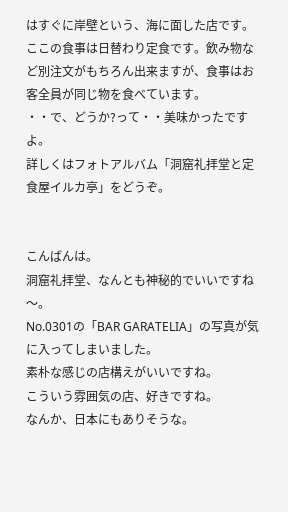はすぐに岸壁という、海に面した店です。
ここの食事は日替わり定食です。飲み物など別注文がもちろん出来ますが、食事はお客全員が同じ物を食べています。
・・で、どうか?って・・美味かったですよ。
詳しくはフォトアルバム「洞窟礼拝堂と定食屋イルカ亭」をどうぞ。


こんばんは。
洞窟礼拝堂、なんとも神秘的でいいですね〜。
No.0301の「BAR GARATELIA」の写真が気に入ってしまいました。
素朴な感じの店構えがいいですね。
こういう雰囲気の店、好きですね。
なんか、日本にもありそうな。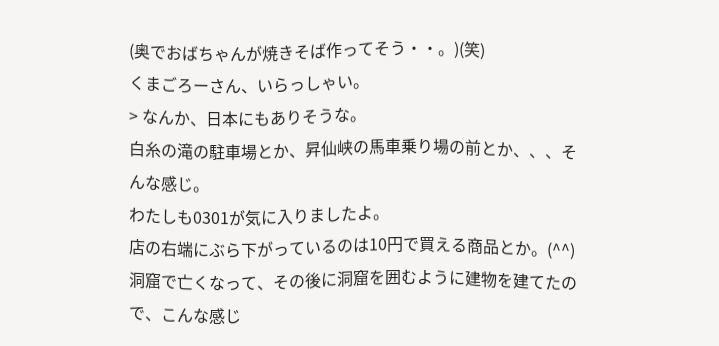(奥でおばちゃんが焼きそば作ってそう・・。)(笑)
くまごろーさん、いらっしゃい。
> なんか、日本にもありそうな。
白糸の滝の駐車場とか、昇仙峡の馬車乗り場の前とか、、、そんな感じ。
わたしも0301が気に入りましたよ。
店の右端にぶら下がっているのは10円で買える商品とか。(^^)
洞窟で亡くなって、その後に洞窟を囲むように建物を建てたので、こんな感じ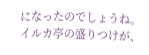になったのでしょうね。
イルカ亭の盛りつけが、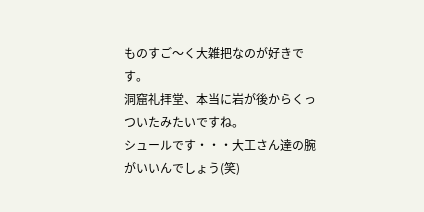ものすご〜く大雑把なのが好きです。
洞窟礼拝堂、本当に岩が後からくっついたみたいですね。
シュールです・・・大工さん達の腕がいいんでしょう(笑)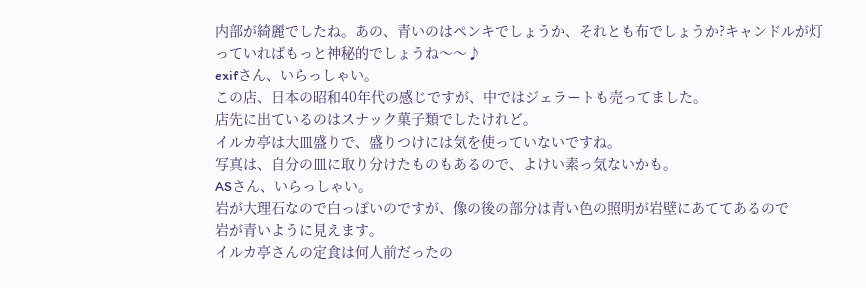内部が綺麗でしたね。あの、青いのはペンキでしょうか、それとも布でしょうか?キャンドルが灯っていればもっと神秘的でしょうね〜〜♪
exifさん、いらっしゃい。
この店、日本の昭和40年代の感じですが、中ではジェラートも売ってました。
店先に出ているのはスナック菓子類でしたけれど。
イルカ亭は大皿盛りで、盛りつけには気を使っていないですね。
写真は、自分の皿に取り分けたものもあるので、よけい素っ気ないかも。
ASさん、いらっしゃい。
岩が大理石なので白っぽいのですが、像の後の部分は青い色の照明が岩壁にあててあるので
岩が青いように見えます。
イルカ亭さんの定食は何人前だったの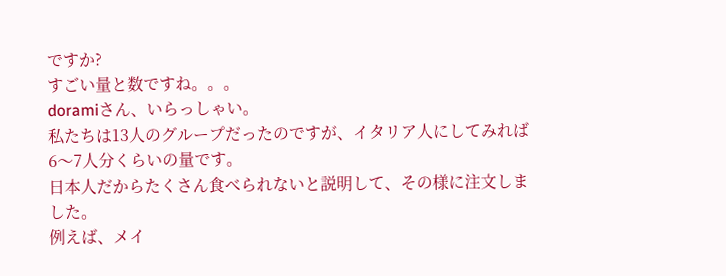ですか?
すごい量と数ですね。。。
doramiさん、いらっしゃい。
私たちは13人のグループだったのですが、イタリア人にしてみれば6〜7人分くらいの量です。
日本人だからたくさん食べられないと説明して、その様に注文しました。
例えば、メイ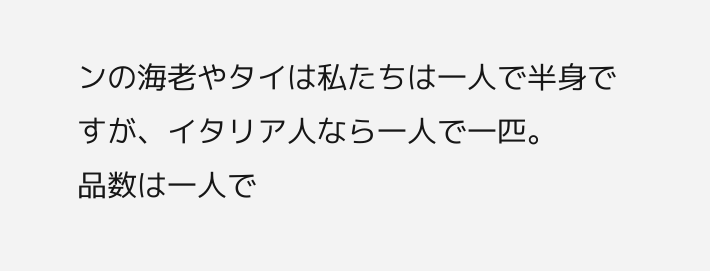ンの海老やタイは私たちは一人で半身ですが、イタリア人なら一人で一匹。
品数は一人で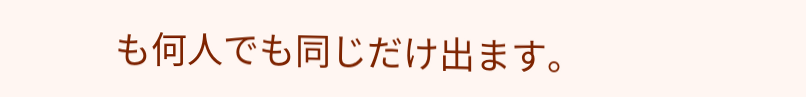も何人でも同じだけ出ます。